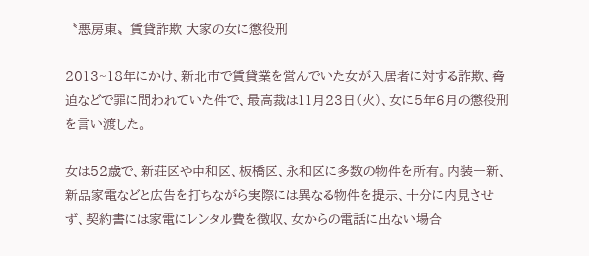〝悪房東〟賃貸詐欺 大家の女に懲役刑

2013~18年にかけ、新北市で賃貸業を営んでいた女が入居者に対する詐欺、脅迫などで罪に問われていた件で、最高裁は11月23日(火)、女に5年6月の懲役刑を言い渡した。

女は52歳で、新荘区や中和区、板橋区、永和区に多数の物件を所有。内装一新、新品家電などと広告を打ちながら実際には異なる物件を提示、十分に内見させず、契約書には家電にレンタル費を徴収、女からの電話に出ない場合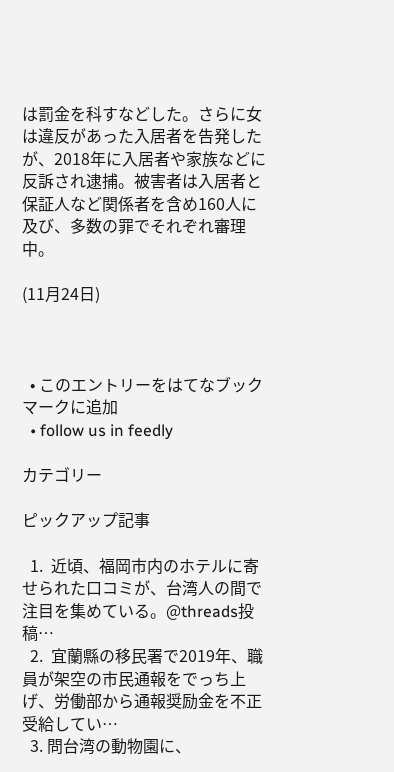は罰金を科すなどした。さらに女は違反があった入居者を告発したが、2018年に入居者や家族などに反訴され逮捕。被害者は入居者と保証人など関係者を含め160人に及び、多数の罪でそれぞれ審理中。

(11月24日)



  • このエントリーをはてなブックマークに追加
  • follow us in feedly

カテゴリー

ピックアップ記事

  1.  近頃、福岡市内のホテルに寄せられた口コミが、台湾人の間で注目を集めている。@threads投稿…
  2.  宜蘭縣の移民署で2019年、職員が架空の市民通報をでっち上げ、労働部から通報奨励金を不正受給してい…
  3. 問台湾の動物園に、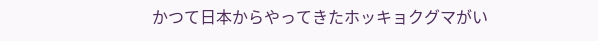かつて日本からやってきたホッキョクグマがい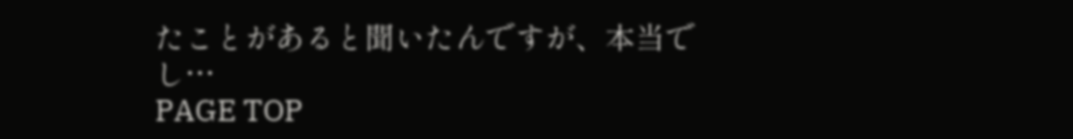たことがあると聞いたんですが、本当でし…
PAGE TOP